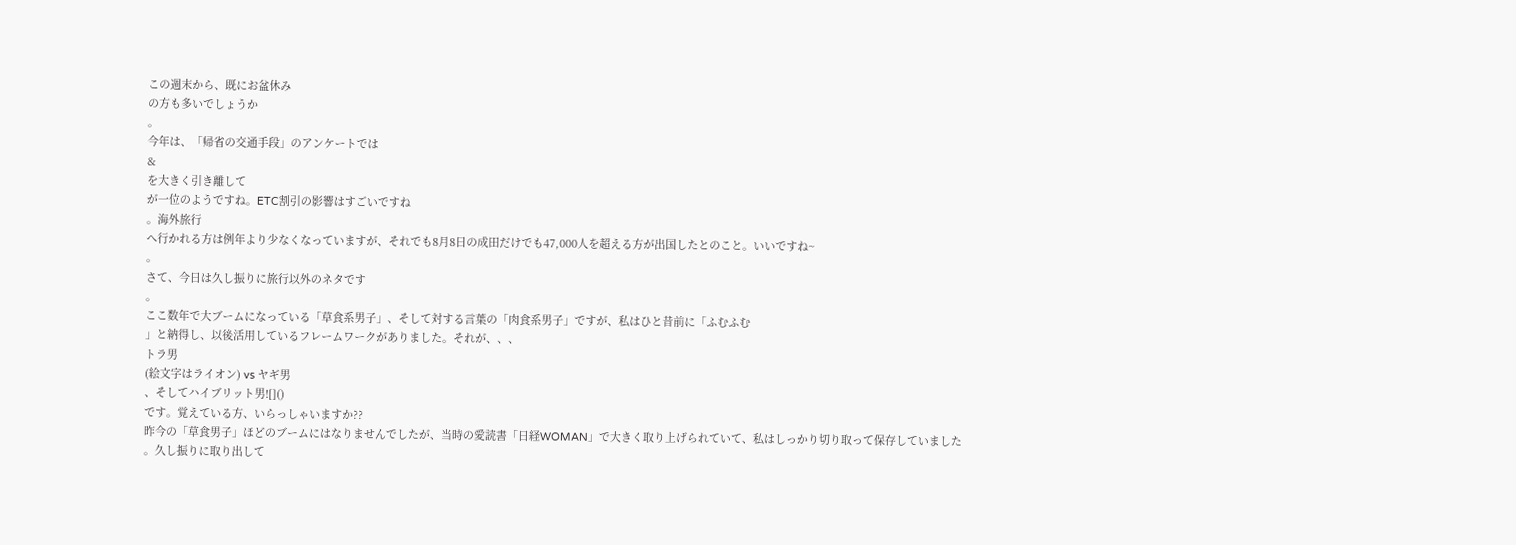この週末から、既にお盆休み
の方も多いでしょうか
。
今年は、「帰省の交通手段」のアンケートでは
&
を大きく引き離して
が一位のようですね。ETC割引の影響はすごいですね
。海外旅行
へ行かれる方は例年より少なくなっていますが、それでも8月8日の成田だけでも47,000人を超える方が出国したとのこと。いいですね~
。
さて、今日は久し振りに旅行以外のネタです
。
ここ数年で大ブームになっている「草食系男子」、そして対する言葉の「肉食系男子」ですが、私はひと昔前に「ふむふむ
」と納得し、以後活用しているフレームワークがありました。それが、、、
トラ男
(絵文字はライオン) vs ヤギ男
、そしてハイブリット男![]()
です。覚えている方、いらっしゃいますか??
昨今の「草食男子」ほどのブームにはなりませんでしたが、当時の愛読書「日経WOMAN」で大きく取り上げられていて、私はしっかり切り取って保存していました
。久し振りに取り出して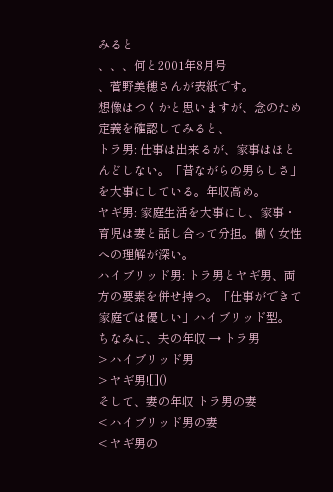みると
、、、何と2001年8月号
、菅野美穂さんが表紙です。
想像はつくかと思いますが、念のため定義を確認してみると、
トラ男: 仕事は出来るが、家事はほとんどしない。「昔ながらの男らしさ」を大事にしている。年収高め。
ヤギ男: 家庭生活を大事にし、家事・育児は妻と話し合って分担。働く女性への理解が深い。
ハイブリッド男: トラ男とヤギ男、両方の要素を併せ持つ。「仕事ができて家庭では優しい」ハイブリッド型。
ちなみに、夫の年収 → トラ男
> ハイブリッド男
> ヤギ男![]()
そして、妻の年収 トラ男の妻
< ハイブリッド男の妻
< ヤギ男の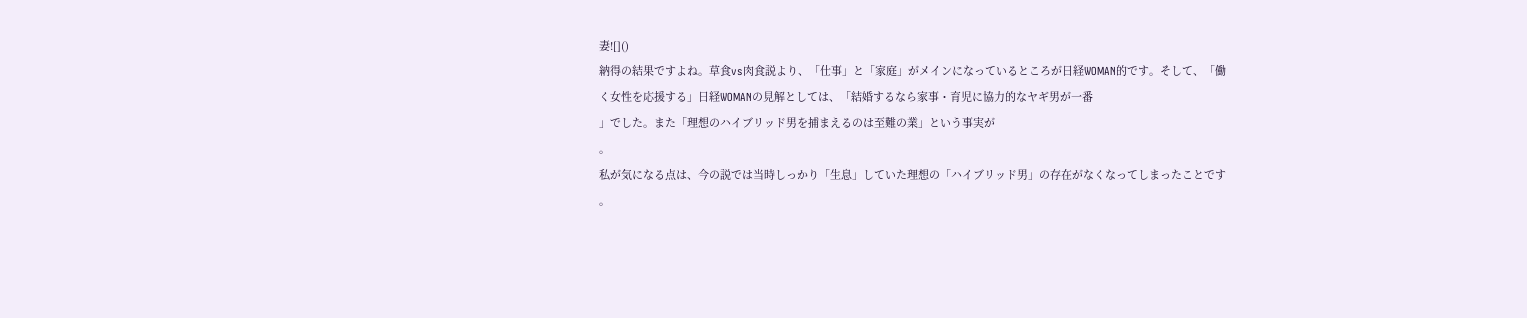妻![]()
納得の結果ですよね。草食vs肉食説より、「仕事」と「家庭」がメインになっているところが日経WOMAN的です。そして、「働く女性を応援する」日経WOMANの見解としては、「結婚するなら家事・育児に協力的なヤギ男が一番
」でした。また「理想のハイブリッド男を捕まえるのは至難の業」という事実が
。
私が気になる点は、今の説では当時しっかり「生息」していた理想の「ハイブリッド男」の存在がなくなってしまったことです
。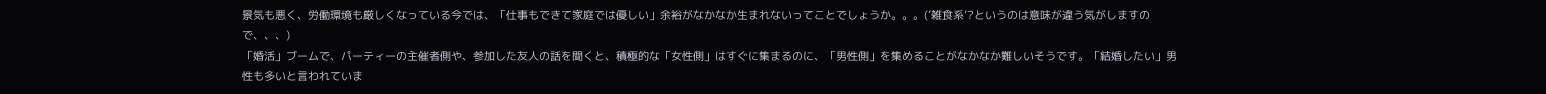景気も悪く、労働環境も厳しくなっている今では、「仕事もできて家庭では優しい」余裕がなかなか生まれないってことでしょうか。。。(’雑食系’?というのは意味が違う気がしますので、、、)
「婚活」ブームで、パーティーの主催者側や、参加した友人の話を聞くと、積極的な「女性側」はすぐに集まるのに、「男性側」を集めることがなかなか難しいそうです。「結婚したい」男性も多いと言われていま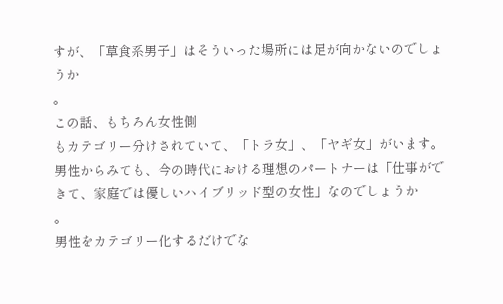すが、「草食系男子」はそういった場所には足が向かないのでしょうか
。
この話、もちろん女性側
もカテゴリー分けされていて、「トラ女」、「ヤギ女」がいます。男性からみても、今の時代における理想のパートナーは「仕事ができて、家庭では優しいハイブリッド型の女性」なのでしょうか
。
男性をカテゴリー化するだけでな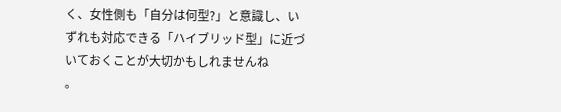く、女性側も「自分は何型?」と意識し、いずれも対応できる「ハイブリッド型」に近づいておくことが大切かもしれませんね
。